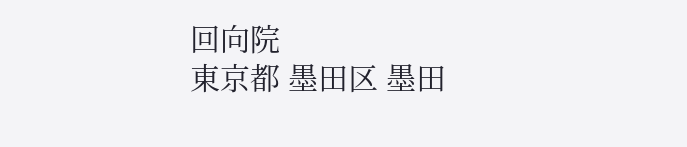回向院
東京都 墨田区 墨田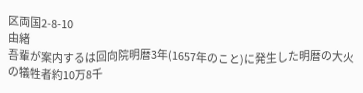区両国2-8-10
由緒
吾輩が案内するは回向院明暦3年(1657年のこと)に発生した明暦の大火の犠牲者約10万8千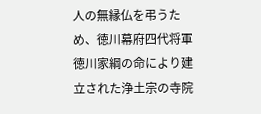人の無縁仏を弔うため、徳川幕府四代将軍徳川家綱の命により建立された浄土宗の寺院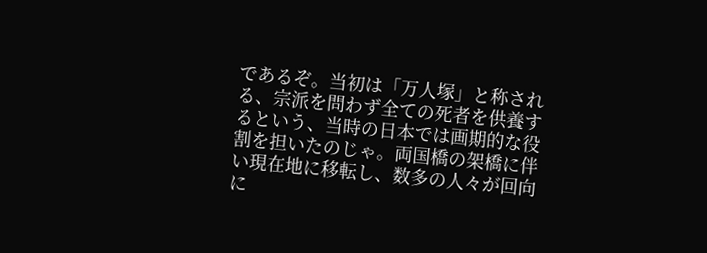であるぞ。当初は「万人塚」と称される、宗派を問わず全ての死者を供養するという、当時の日本では画期的な役割を担いたのじゃ。両国橋の架橋に伴い現在地に移転し、数多の人々が回向に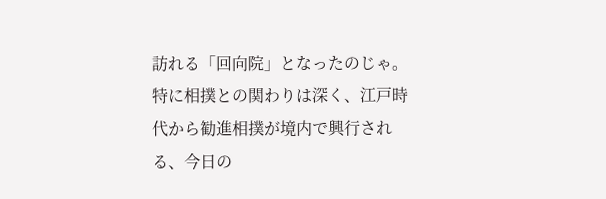訪れる「回向院」となったのじゃ。特に相撲との関わりは深く、江戸時代から勧進相撲が境内で興行される、今日の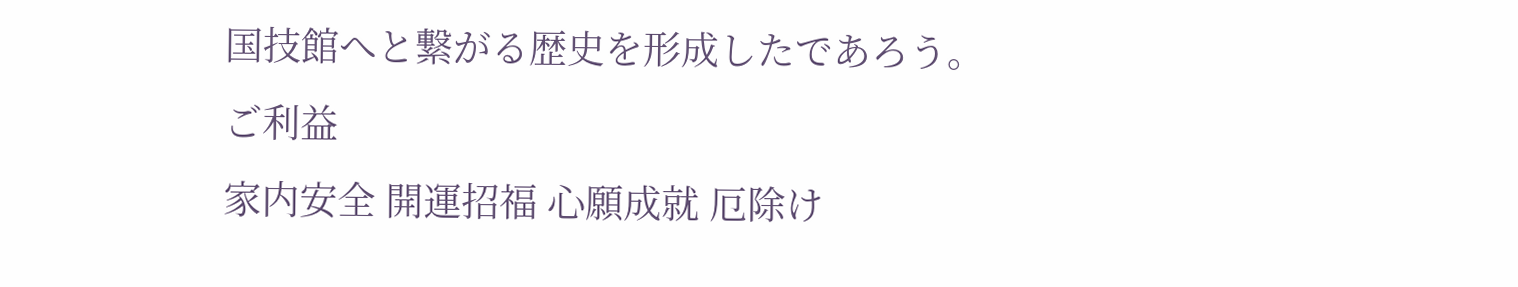国技館へと繋がる歴史を形成したであろう。
ご利益
家内安全 開運招福 心願成就 厄除け